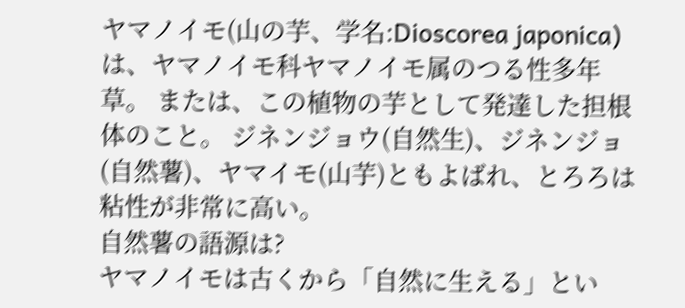ヤマノイモ(山の芋、学名:Dioscorea japonica)は、ヤマノイモ科ヤマノイモ属のつる性多年草。 または、この植物の芋として発達した担根体のこと。 ジネンジョウ(自然生)、ジネンジョ(自然薯)、ヤマイモ(山芋)ともよばれ、とろろは粘性が非常に高い。
自然薯の語源は?
ヤマノイモは古くから「自然に生える」とい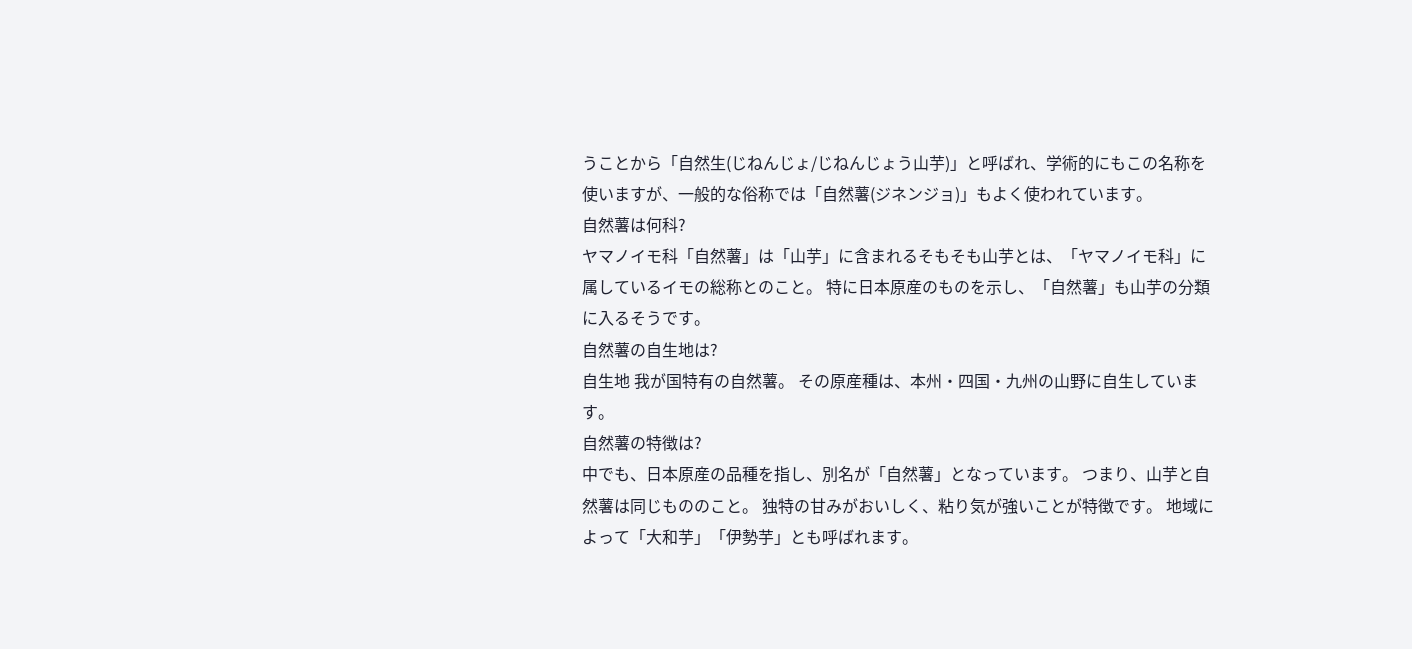うことから「自然生(じねんじょ/じねんじょう山芋)」と呼ばれ、学術的にもこの名称を使いますが、一般的な俗称では「自然薯(ジネンジョ)」もよく使われています。
自然薯は何科?
ヤマノイモ科「自然薯」は「山芋」に含まれるそもそも山芋とは、「ヤマノイモ科」に属しているイモの総称とのこと。 特に日本原産のものを示し、「自然薯」も山芋の分類に入るそうです。
自然薯の自生地は?
自生地 我が国特有の自然薯。 その原産種は、本州・四国・九州の山野に自生しています。
自然薯の特徴は?
中でも、日本原産の品種を指し、別名が「自然薯」となっています。 つまり、山芋と自然薯は同じもののこと。 独特の甘みがおいしく、粘り気が強いことが特徴です。 地域によって「大和芋」「伊勢芋」とも呼ばれます。